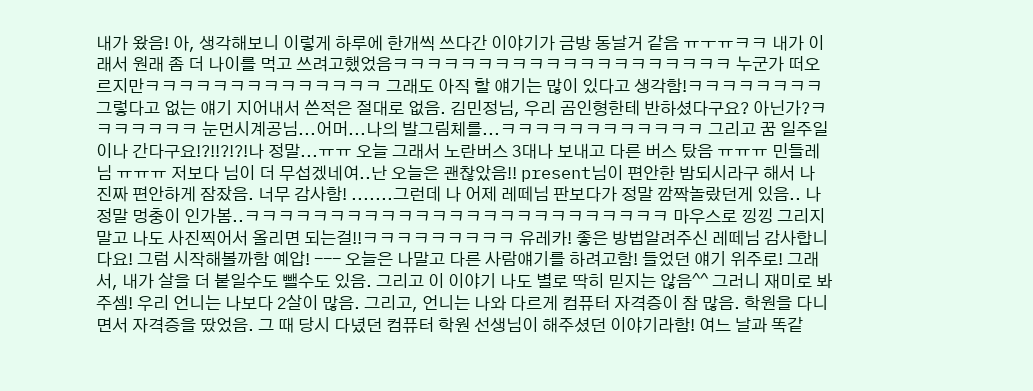내가 왔음! 아, 생각해보니 이렇게 하루에 한개씩 쓰다간 이야기가 금방 동날거 같음 ㅠㅜㅠㅋㅋ 내가 이래서 원래 좀 더 나이를 먹고 쓰려고했었음ㅋㅋㅋㅋㅋㅋㅋㅋㅋㅋㅋㅋㅋㅋㅋㅋㅋㅋㅋㅋ 누군가 떠오르지만ㅋㅋㅋㅋㅋㅋㅋㅋㅋㅋㅋㅋㅋㅋ 그래도 아직 할 얘기는 많이 있다고 생각함!ㅋㅋㅋㅋㅋㅋㅋㅋ 그렇다고 없는 얘기 지어내서 쓴적은 절대로 없음. 김민정님, 우리 곰인형한테 반하셨다구요? 아닌가?ㅋㅋㅋㅋㅋㅋㅋ 눈먼시계공님...어머...나의 발그림체를...ㅋㅋㅋㅋㅋㅋㅋㅋㅋㅋㅋㅋ 그리고 꿈 일주일이나 간다구요!?!!?!?!나 정말...ㅠㅠ 오늘 그래서 노란버스 3대나 보내고 다른 버스 탔음 ㅠㅠㅠ 민들레님 ㅠㅠㅠ 저보다 님이 더 무섭겠네여..난 오늘은 괜찮았음!! present님이 편안한 밤되시라구 해서 나 진짜 편안하게 잠잤음. 너무 감사함! .......그런데 나 어제 레떼님 판보다가 정말 깜짝놀랐던게 있음.. 나 정말 멍충이 인가봄..ㅋㅋㅋㅋㅋㅋㅋㅋㅋㅋㅋㅋㅋㅋㅋㅋㅋㅋㅋㅋㅋㅋㅋㅋㅋ 마우스로 낑낑 그리지 말고 나도 사진찍어서 올리면 되는걸!!ㅋㅋㅋㅋㅋㅋㅋㅋㅋ 유레카! 좋은 방법알려주신 레떼님 감사합니다요! 그럼 시작해볼까함 예압! --- 오늘은 나말고 다른 사람얘기를 하려고함! 들었던 얘기 위주로! 그래서, 내가 살을 더 붙일수도 뺄수도 있음. 그리고 이 이야기 나도 별로 딱히 믿지는 않음^^ 그러니 재미로 봐주셈! 우리 언니는 나보다 2살이 많음. 그리고, 언니는 나와 다르게 컴퓨터 자격증이 참 많음. 학원을 다니면서 자격증을 땄었음. 그 때 당시 다녔던 컴퓨터 학원 선생님이 해주셨던 이야기라함! 여느 날과 똑같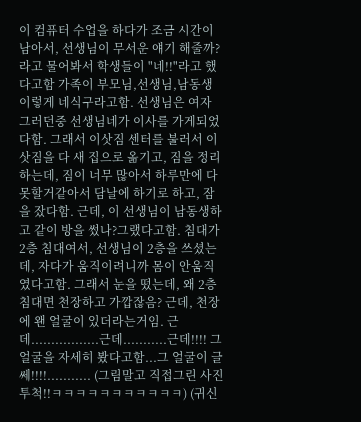이 컴퓨터 수업을 하다가 조금 시간이 남아서, 선생님이 무서운 얘기 해줄까?라고 물어봐서 학생들이 "네!!"라고 했다고함 가족이 부모님,선생님,남동생 이렇게 네식구라고함. 선생님은 여자 그러던중 선생님네가 이사를 가게되었다함. 그래서 이삿짐 센터를 불러서 이삿짐을 다 새 집으로 옮기고, 짐을 정리하는데, 짐이 너무 많아서 하루만에 다 못할거같아서 담날에 하기로 하고, 잠을 잤다함. 근데, 이 선생님이 남동생하고 같이 방을 썼나?그랬다고함. 침대가 2층 침대여서, 선생님이 2층을 쓰셨는데, 자다가 움직이려니까 몸이 안움직였다고함. 그래서 눈을 떴는데, 왜 2층침대면 천장하고 가깝잖음? 근데, 천장에 왠 얼굴이 있더라는거임. 근데.................근데...........근데!!!! 그 얼굴을 자세히 봤다고함...그 얼굴이 글쎄!!!!........... (그림말고 직접그린 사진 투척!!ㅋㅋㅋㅋㅋㅋㅋㅋㅋㅋㅋ) (귀신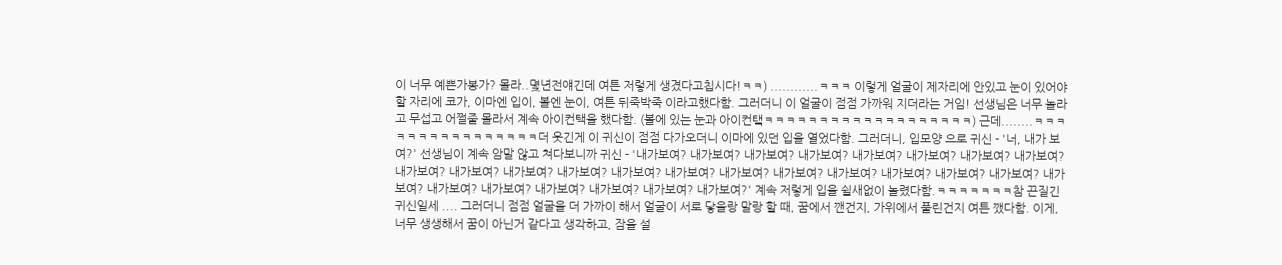이 너무 예쁜가봉가? 몰라..몇년전얘긴데 여튼 저렇게 생겼다고칩시다!ㅋㅋ) ............ㅋㅋㅋ 이렇게 얼굴이 제자리에 안있고 눈이 있어야할 자리에 코가, 이마엔 입이, 볼엔 눈이, 여튼 뒤죽박죽 이라고했다함. 그러더니 이 얼굴이 점점 가까워 지더라는 거임! 선생님은 너무 놀라고 무섭고 어쩔줄 몰라서 계속 아이컨택을 했다함. (볼에 있는 눈과 아이컨탴ㅋㅋㅋㅋㅋㅋㅋㅋㅋㅋㅋㅋㅋㅋㅋㅋㅋㅋㅋ) 근데........ㅋㅋㅋㅋㅋㅋㅋㅋㅋㅋㅋㅋㅋㅋㅋㅋ더 웃긴게 이 귀신이 점점 다가오더니 이마에 있던 입을 열었다함. 그러더니, 입모양 으로 귀신 - '너, 내가 보여?' 선생님이 계속 암말 않고 쳐다보니까 귀신 - '내가보여? 내가보여? 내가보여? 내가보여? 내가보여? 내가보여? 내가보여? 내가보여? 내가보여? 내가보여? 내가보여? 내가보여? 내가보여? 내가보여? 내가보여? 내가보여? 내가보여? 내가보여? 내가보여? 내가보여? 내가보여? 내가보여? 내가보여? 내가보여? 내가보여? 내가보여? 내가보여?' 계속 저렇게 입을 쉴새없이 놀렸다함.ㅋㅋㅋㅋㅋㅋㅋ참 끈질긴 귀신일세 .... 그러더니 점점 얼굴을 더 가까이 해서 얼굴이 서로 닿을랑 말랑 할 때, 꿈에서 깬건지, 가위에서 풀린건지 여튼 깼다함. 이게, 너무 생생해서 꿈이 아닌거 같다고 생각하고, 잠을 설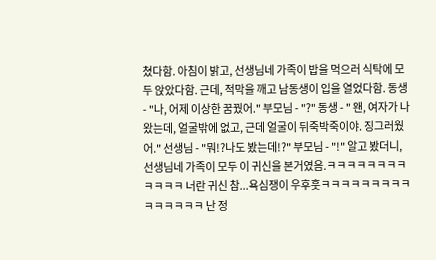쳤다함. 아침이 밝고, 선생님네 가족이 밥을 먹으러 식탁에 모두 앉았다함. 근데, 적막을 깨고 남동생이 입을 열었다함. 동생 - "나, 어제 이상한 꿈꿨어." 부모님 - "?" 동생 - " 왠, 여자가 나왔는데, 얼굴밖에 없고, 근데 얼굴이 뒤죽박죽이야. 징그러웠어." 선생님 - "뭐!?나도 봤는데!?" 부모님 - "!" 알고 봤더니, 선생님네 가족이 모두 이 귀신을 본거였음.ㅋㅋㅋㅋㅋㅋㅋㅋㅋㅋㅋㅋ 너란 귀신 참...욕심쟁이 우후훗ㅋㅋㅋㅋㅋㅋㅋㅋㅋㅋㅋㅋㅋㅋㅋ 난 정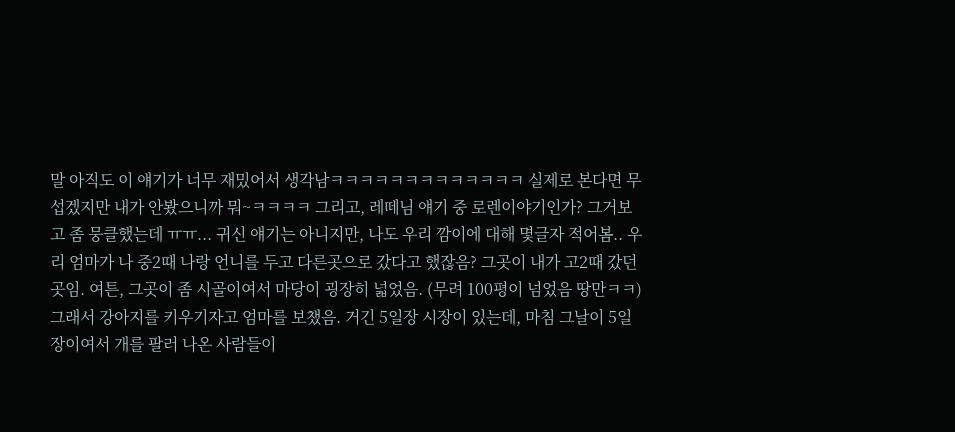말 아직도 이 얘기가 너무 재밌어서 생각남ㅋㅋㅋㅋㅋㅋㅋㅋㅋㅋㅋㅋㅋ 실제로 본다면 무섭겠지만 내가 안봤으니까 뭐~ㅋㅋㅋㅋ 그리고, 레떼님 얘기 중 로렌이야기인가? 그거보고 좀 뭉클했는데 ㅠㅠ... 귀신 얘기는 아니지만, 나도 우리 깜이에 대해 몇글자 적어봄.. 우리 엄마가 나 중2때 나랑 언니를 두고 다른곳으로 갔다고 했잖음? 그곳이 내가 고2때 갔던 곳임. 여튼, 그곳이 좀 시골이여서 마당이 굉장히 넓었음. (무려 100평이 넘었음 땅만ㅋㅋ) 그래서 강아지를 키우기자고 엄마를 보챘음. 거긴 5일장 시장이 있는데, 마침 그날이 5일장이여서 개를 팔러 나온 사람들이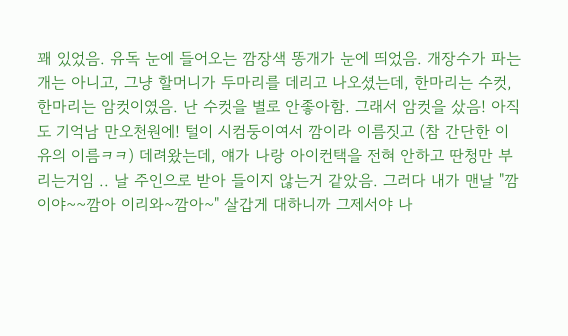꽤 있었음. 유독 눈에 들어오는 깜장색 똥개가 눈에 띄었음. 개장수가 파는 개는 아니고, 그냥 할머니가 두마리를 데리고 나오셨는데, 한마리는 수컷, 한마리는 암컷이였음. 난 수컷을 별로 안좋아함. 그래서 암컷을 샀음! 아직도 기억남 만오천원에! 털이 시컴둥이여서 깜이라 이름짓고 (참 간단한 이유의 이름ㅋㅋ) 데려왔는데, 얘가 나랑 아이컨택을 전혀 안하고 딴청만 부리는거임 .. 날 주인으로 받아 들이지 않는거 같았음. 그러다 내가 맨날 "깜이야~~깜아 이리와~깜아~" 살갑게 대하니까 그제서야 나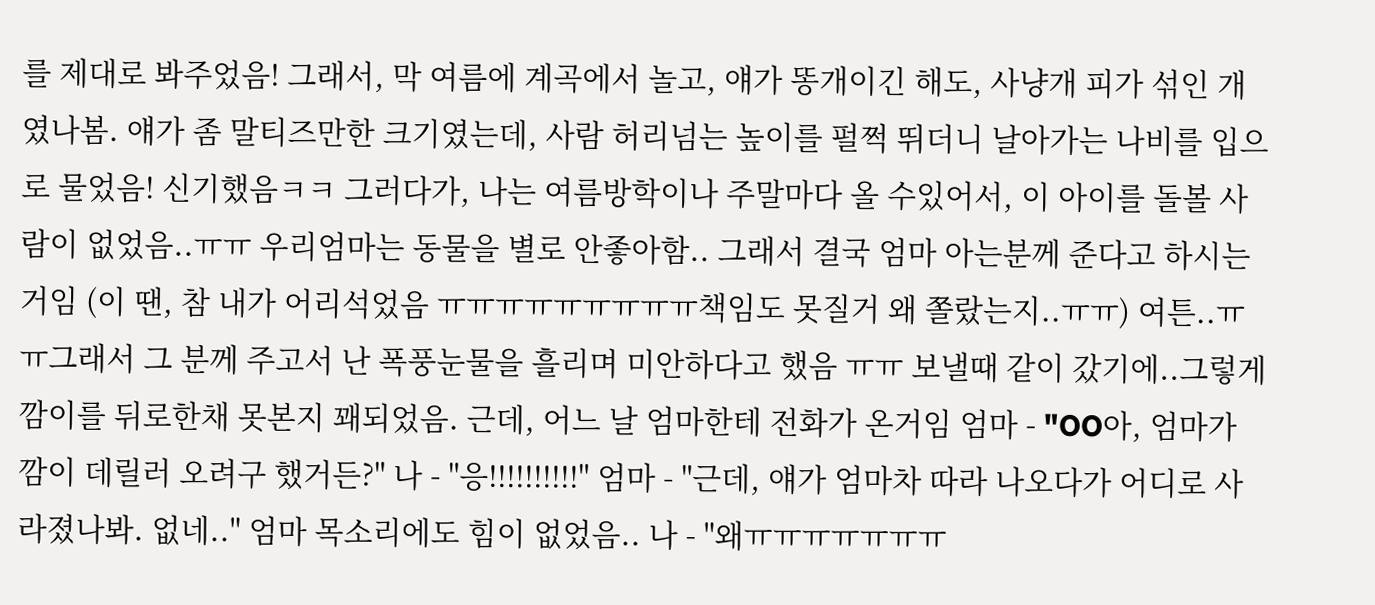를 제대로 봐주었음! 그래서, 막 여름에 계곡에서 놀고, 얘가 똥개이긴 해도, 사냥개 피가 섞인 개였나봄. 얘가 좀 말티즈만한 크기였는데, 사람 허리넘는 높이를 펄쩍 뛰더니 날아가는 나비를 입으로 물었음! 신기했음ㅋㅋ 그러다가, 나는 여름방학이나 주말마다 올 수있어서, 이 아이를 돌볼 사람이 없었음..ㅠㅠ 우리엄마는 동물을 별로 안좋아함.. 그래서 결국 엄마 아는분께 준다고 하시는거임 (이 땐, 참 내가 어리석었음 ㅠㅠㅠㅠㅠㅠㅠㅠㅠ책임도 못질거 왜 쫄랐는지..ㅠㅠ) 여튼..ㅠㅠ그래서 그 분께 주고서 난 폭풍눈물을 흘리며 미안하다고 했음 ㅠㅠ 보낼때 같이 갔기에..그렇게 깜이를 뒤로한채 못본지 꽤되었음. 근데, 어느 날 엄마한테 전화가 온거임 엄마 - "OO아, 엄마가 깜이 데릴러 오려구 했거든?" 나 - "응!!!!!!!!!!" 엄마 - "근데, 얘가 엄마차 따라 나오다가 어디로 사라졌나봐. 없네.." 엄마 목소리에도 힘이 없었음.. 나 - "왜ㅠㅠㅠㅠㅠㅠㅠ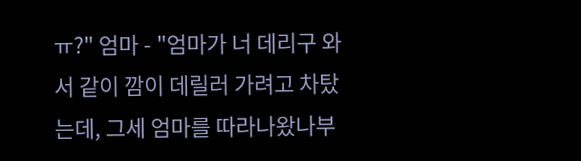ㅠ?" 엄마 - "엄마가 너 데리구 와서 같이 깜이 데릴러 가려고 차탔는데, 그세 엄마를 따라나왔나부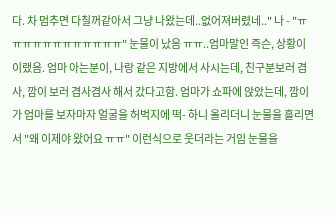다. 차 멈추면 다칠꺼같아서 그냥 나왔는데..없어져버렸네.." 나 - "ㅠㅠㅠㅠㅠㅠㅠㅠㅠㅠㅠㅠ" 눈물이 났음 ㅠㅠ..엄마말인 즉슨, 상황이 이랬음. 엄마 아는분이, 나랑 같은 지방에서 사시는데, 친구분보러 겸사, 깜이 보러 겸사겸사 해서 갔다고함. 엄마가 쇼파에 앉았는데, 깜이가 엄마를 보자마자 얼굴을 허벅지에 떡- 하니 올리더니 눈물을 흘리면서 "왜 이제야 왔어요 ㅠㅠ" 이런식으로 웃더라는 거임 눈물을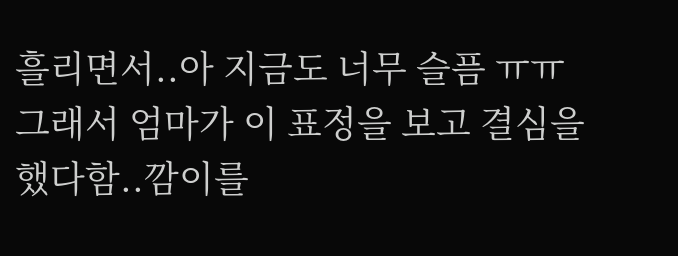흘리면서..아 지금도 너무 슬픔 ㅠㅠ 그래서 엄마가 이 표정을 보고 결심을 했다함..깜이를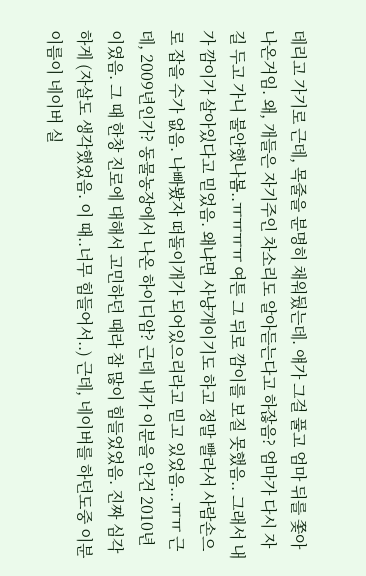데리고 가기로 근데, 목줄을 분명히 채워뒀는데. 얘가 그걸 풀고 엄마 뒤를 쫓아나온거임. 왜, 개들은 자기주인 차소리도 알아듣는다고 하잖음? 엄마가 다시 자길 두고 가니 불안했나봄..ㅠㅠㅠㅠ 여튼 그 뒤로 깜이를 보질 못했음.. 그래서 내가 깜이가 살아있다고 믿었음. 왜냐면 사냥개이기도 하고 정말 빨라서 사람손으로 잡을 수가 없음. 나빠봤자 떠돌이개가 되어있으리라고 믿고 있었음...ㅠㅠ 근데, 2009년인가? 동물농장에서 나온 하이디암? 근데 내가 이분을 안건 2010년 이였음. 그 때 한창 진로에 대해서 고민하던 때라 참 많이 힘들었었음. 진짜 심각하게 (자살도 생각했었음. 이 때..너무 힘들어서..) 근데, 네이버를 하던도중 이분 이름이 네이버 실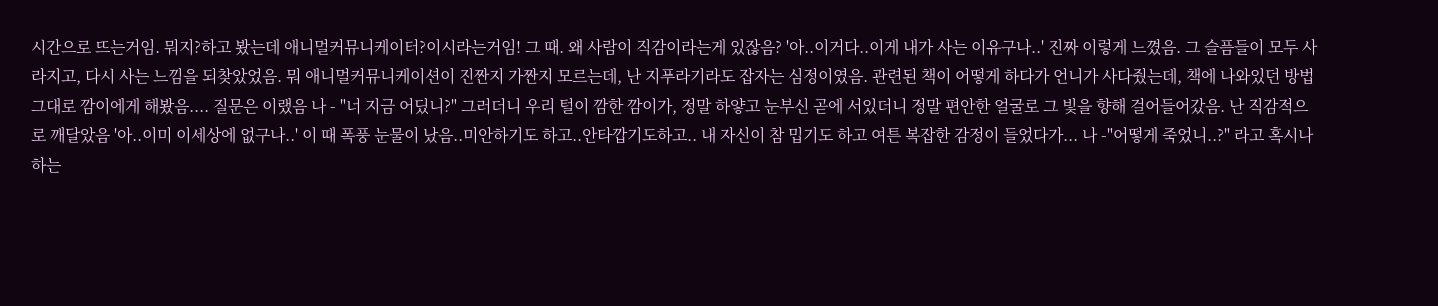시간으로 뜨는거임. 뭐지?하고 봤는데 애니멀커뮤니케이터?이시라는거임! 그 때. 왜 사람이 직감이라는게 있잖음? '아..이거다..이게 내가 사는 이유구나..' 진짜 이렇게 느꼈음. 그 슬픔들이 모두 사라지고, 다시 사는 느낌을 되찾았었음. 뭐 애니멀커뮤니케이션이 진짠지 가짠지 모르는데, 난 지푸라기라도 잡자는 심정이였음. 관련된 책이 어떻게 하다가 언니가 사다줬는데, 책에 나와있던 방법 그대로 깜이에게 해봤음.... 질문은 이랬음 나 - "너 지금 어딨니?" 그러더니 우리 털이 깜한 깜이가, 정말 하얗고 눈부신 곧에 서있더니 정말 편안한 얼굴로 그 빛을 향해 걸어들어갔음. 난 직감적으로 깨달았음 '아..이미 이세상에 없구나..' 이 때 폭풍 눈물이 났음..미안하기도 하고..안타깝기도하고.. 내 자신이 참 밉기도 하고 여튼 복잡한 감정이 들었다가... 나 -"어떻게 죽었니..?" 라고 혹시나 하는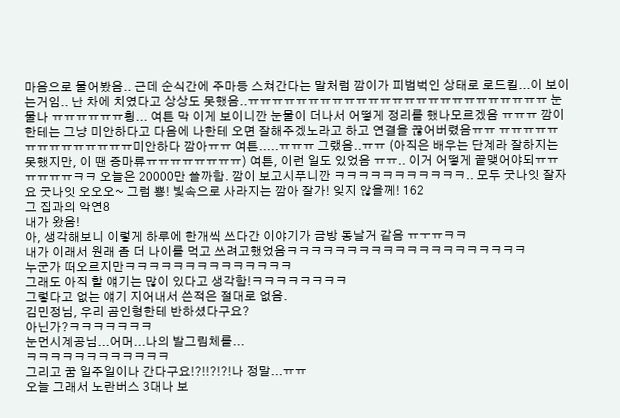마음으로 물어봤음.. 근데 순식간에 주마등 스쳐간다는 말처럼 깜이가 피범벅인 상태로 로드킬...이 보이는거임.. 난 차에 치였다고 상상도 못했음..ㅠㅠㅠㅠㅠㅠㅠㅠㅠㅠㅠㅠㅠㅠㅠㅠㅠㅠㅠㅠㅠㅠㅠㅠㅠ 눈물나 ㅠㅠㅠㅠㅠㅠ힁... 여튼 막 이게 보이니깐 눈물이 더나서 어떻게 정리를 했나모르겠음 ㅠㅠㅠ 깜이 한테는 그냥 미안하다고 다음에 나한테 오면 잘해주겠노라고 하고 연결을 끊어버렸음ㅠㅠ ㅠㅠㅠㅠㅠㅠㅠㅠㅠㅠㅠㅠㅠㅠ미안하다 깜아ㅠㅠ 여튼.....ㅠㅠㅠ 그랬음..ㅠㅠ (아직은 배우는 단계라 잘하지는 못했지만, 이 땐 증마류ㅠㅠㅠㅠㅠㅠㅠㅠ) 여튼, 이런 일도 있었음 ㅠㅠ.. 이거 어떻게 끝맺어야되ㅠㅠㅠㅠㅠㅠㅋㅋ 오늘은 20000만 쓸까함. 깜이 보고시푸니깐 ㅋㅋㅋㅋㅋㅋㅋㅋㅋㅋㅋ.. 모두 굿나잇 잘자요 굿나잇 오오오~ 그럼 뿅! 빛속으로 사라지는 깜아 잘가! 잊지 않을께! 162
그 집과의 악연8
내가 왔음!
아, 생각해보니 이렇게 하루에 한개씩 쓰다간 이야기가 금방 동날거 같음 ㅠㅜㅠㅋㅋ
내가 이래서 원래 좀 더 나이를 먹고 쓰려고했었음ㅋㅋㅋㅋㅋㅋㅋㅋㅋㅋㅋㅋㅋㅋㅋㅋㅋㅋㅋㅋ
누군가 떠오르지만ㅋㅋㅋㅋㅋㅋㅋㅋㅋㅋㅋㅋㅋㅋ
그래도 아직 할 얘기는 많이 있다고 생각함!ㅋㅋㅋㅋㅋㅋㅋㅋ
그렇다고 없는 얘기 지어내서 쓴적은 절대로 없음.
김민정님, 우리 곰인형한테 반하셨다구요?
아닌가?ㅋㅋㅋㅋㅋㅋㅋ
눈먼시계공님...어머...나의 발그림체를...
ㅋㅋㅋㅋㅋㅋㅋㅋㅋㅋㅋㅋ
그리고 꿈 일주일이나 간다구요!?!!?!?!나 정말...ㅠㅠ
오늘 그래서 노란버스 3대나 보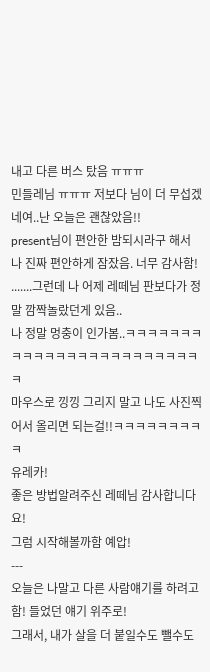내고 다른 버스 탔음 ㅠㅠㅠ
민들레님 ㅠㅠㅠ 저보다 님이 더 무섭겠네여..난 오늘은 괜찮았음!!
present님이 편안한 밤되시라구 해서 나 진짜 편안하게 잠잤음. 너무 감사함!
.......그런데 나 어제 레떼님 판보다가 정말 깜짝놀랐던게 있음..
나 정말 멍충이 인가봄..ㅋㅋㅋㅋㅋㅋㅋㅋㅋㅋㅋㅋㅋㅋㅋㅋㅋㅋㅋㅋㅋㅋㅋㅋㅋ
마우스로 낑낑 그리지 말고 나도 사진찍어서 올리면 되는걸!!ㅋㅋㅋㅋㅋㅋㅋㅋㅋ
유레카!
좋은 방법알려주신 레떼님 감사합니다요!
그럼 시작해볼까함 예압!
---
오늘은 나말고 다른 사람얘기를 하려고함! 들었던 얘기 위주로!
그래서, 내가 살을 더 붙일수도 뺄수도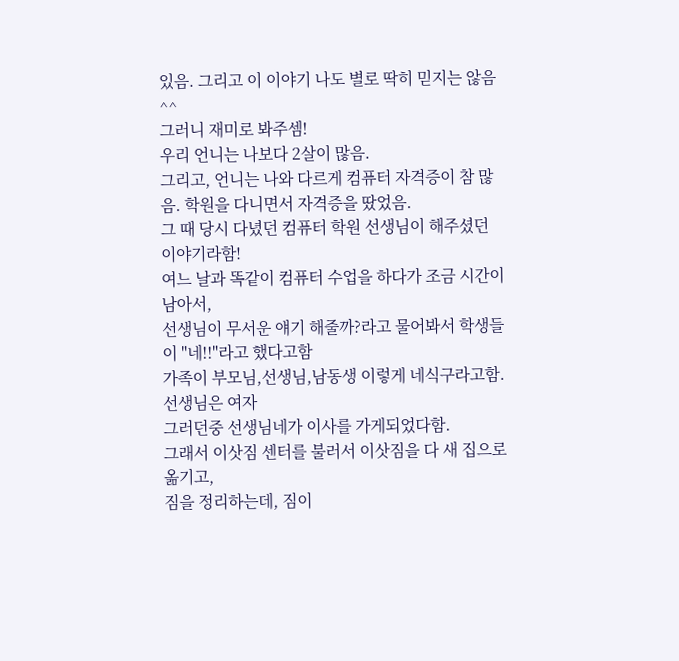있음. 그리고 이 이야기 나도 별로 딱히 믿지는 않음^^
그러니 재미로 봐주셈!
우리 언니는 나보다 2살이 많음.
그리고, 언니는 나와 다르게 컴퓨터 자격증이 참 많음. 학원을 다니면서 자격증을 땄었음.
그 때 당시 다녔던 컴퓨터 학원 선생님이 해주셨던 이야기라함!
여느 날과 똑같이 컴퓨터 수업을 하다가 조금 시간이 남아서,
선생님이 무서운 얘기 해줄까?라고 물어봐서 학생들이 "네!!"라고 했다고함
가족이 부모님,선생님,남동생 이렇게 네식구라고함. 선생님은 여자
그러던중 선생님네가 이사를 가게되었다함.
그래서 이삿짐 센터를 불러서 이삿짐을 다 새 집으로 옮기고,
짐을 정리하는데, 짐이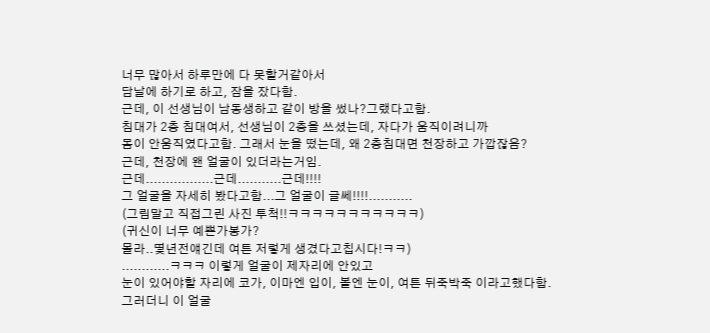너무 많아서 하루만에 다 못할거같아서
담날에 하기로 하고, 잠을 잤다함.
근데, 이 선생님이 남동생하고 같이 방을 썼나?그랬다고함.
침대가 2층 침대여서, 선생님이 2층을 쓰셨는데, 자다가 움직이려니까
몸이 안움직였다고함. 그래서 눈을 떴는데, 왜 2층침대면 천장하고 가깝잖음?
근데, 천장에 왠 얼굴이 있더라는거임.
근데.................근데...........근데!!!!
그 얼굴을 자세히 봤다고함...그 얼굴이 글쎄!!!!...........
(그림말고 직접그린 사진 투척!!ㅋㅋㅋㅋㅋㅋㅋㅋㅋㅋㅋ)
(귀신이 너무 예쁜가봉가?
몰라..몇년전얘긴데 여튼 저렇게 생겼다고칩시다!ㅋㅋ)
............ㅋㅋㅋ 이렇게 얼굴이 제자리에 안있고
눈이 있어야할 자리에 코가, 이마엔 입이, 볼엔 눈이, 여튼 뒤죽박죽 이라고했다함.
그러더니 이 얼굴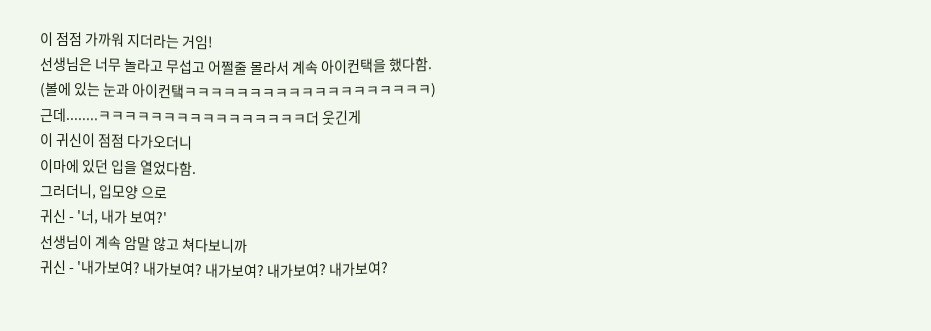이 점점 가까워 지더라는 거임!
선생님은 너무 놀라고 무섭고 어쩔줄 몰라서 계속 아이컨택을 했다함.
(볼에 있는 눈과 아이컨탴ㅋㅋㅋㅋㅋㅋㅋㅋㅋㅋㅋㅋㅋㅋㅋㅋㅋㅋㅋ)
근데........ㅋㅋㅋㅋㅋㅋㅋㅋㅋㅋㅋㅋㅋㅋㅋㅋ더 웃긴게
이 귀신이 점점 다가오더니
이마에 있던 입을 열었다함.
그러더니, 입모양 으로
귀신 - '너, 내가 보여?'
선생님이 계속 암말 않고 쳐다보니까
귀신 - '내가보여? 내가보여? 내가보여? 내가보여? 내가보여?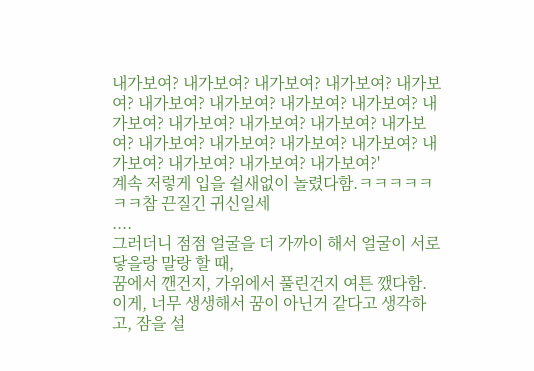내가보여? 내가보여? 내가보여? 내가보여? 내가보여? 내가보여? 내가보여? 내가보여? 내가보여? 내가보여? 내가보여? 내가보여? 내가보여? 내가보여? 내가보여? 내가보여? 내가보여? 내가보여? 내가보여? 내가보여? 내가보여? 내가보여?'
계속 저렇게 입을 쉴새없이 놀렸다함.ㅋㅋㅋㅋㅋㅋㅋ참 끈질긴 귀신일세
....
그러더니 점점 얼굴을 더 가까이 해서 얼굴이 서로 닿을랑 말랑 할 때,
꿈에서 깬건지, 가위에서 풀린건지 여튼 깼다함.
이게, 너무 생생해서 꿈이 아닌거 같다고 생각하고, 잠을 설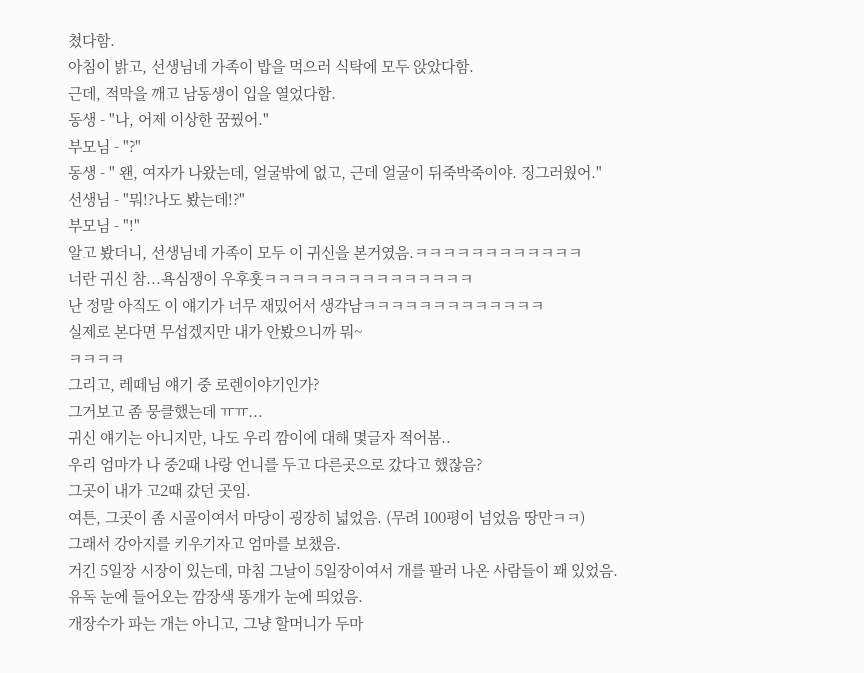쳤다함.
아침이 밝고, 선생님네 가족이 밥을 먹으러 식탁에 모두 앉았다함.
근데, 적막을 깨고 남동생이 입을 열었다함.
동생 - "나, 어제 이상한 꿈꿨어."
부모님 - "?"
동생 - " 왠, 여자가 나왔는데, 얼굴밖에 없고, 근데 얼굴이 뒤죽박죽이야. 징그러웠어."
선생님 - "뭐!?나도 봤는데!?"
부모님 - "!"
알고 봤더니, 선생님네 가족이 모두 이 귀신을 본거였음.ㅋㅋㅋㅋㅋㅋㅋㅋㅋㅋㅋㅋ
너란 귀신 참...욕심쟁이 우후훗ㅋㅋㅋㅋㅋㅋㅋㅋㅋㅋㅋㅋㅋㅋㅋ
난 정말 아직도 이 얘기가 너무 재밌어서 생각남ㅋㅋㅋㅋㅋㅋㅋㅋㅋㅋㅋㅋㅋ
실제로 본다면 무섭겠지만 내가 안봤으니까 뭐~
ㅋㅋㅋㅋ
그리고, 레떼님 얘기 중 로렌이야기인가?
그거보고 좀 뭉클했는데 ㅠㅠ...
귀신 얘기는 아니지만, 나도 우리 깜이에 대해 몇글자 적어봄..
우리 엄마가 나 중2때 나랑 언니를 두고 다른곳으로 갔다고 했잖음?
그곳이 내가 고2때 갔던 곳임.
여튼, 그곳이 좀 시골이여서 마당이 굉장히 넓었음. (무려 100평이 넘었음 땅만ㅋㅋ)
그래서 강아지를 키우기자고 엄마를 보챘음.
거긴 5일장 시장이 있는데, 마침 그날이 5일장이여서 개를 팔러 나온 사람들이 꽤 있었음.
유독 눈에 들어오는 깜장색 똥개가 눈에 띄었음.
개장수가 파는 개는 아니고, 그냥 할머니가 두마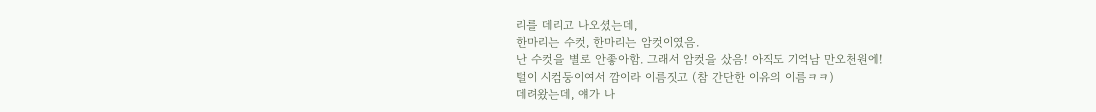리를 데리고 나오셨는데,
한마리는 수컷, 한마리는 암컷이였음.
난 수컷을 별로 안좋아함. 그래서 암컷을 샀음! 아직도 기억남 만오천원에!
털이 시컴둥이여서 깜이라 이름짓고 (참 간단한 이유의 이름ㅋㅋ)
데려왔는데, 얘가 나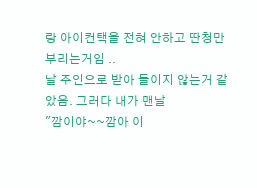랑 아이컨택을 전혀 안하고 딴청만 부리는거임 ..
날 주인으로 받아 들이지 않는거 같았음. 그러다 내가 맨날
"깜이야~~깜아 이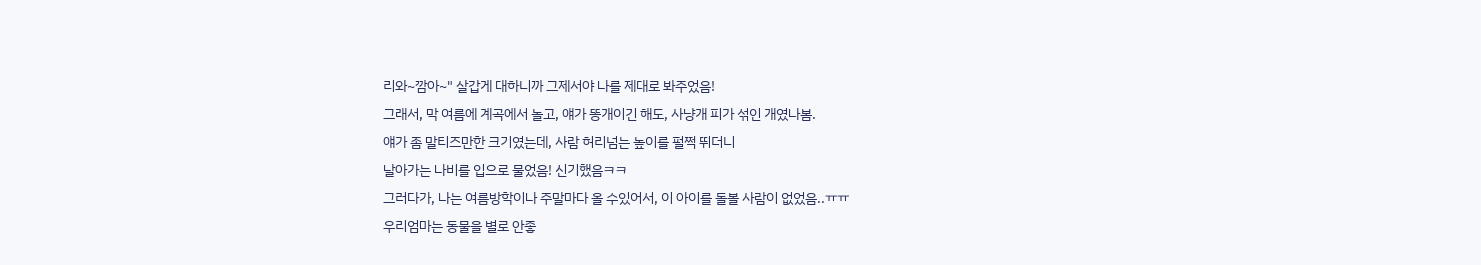리와~깜아~" 살갑게 대하니까 그제서야 나를 제대로 봐주었음!
그래서, 막 여름에 계곡에서 놀고, 얘가 똥개이긴 해도, 사냥개 피가 섞인 개였나봄.
얘가 좀 말티즈만한 크기였는데, 사람 허리넘는 높이를 펄쩍 뛰더니
날아가는 나비를 입으로 물었음! 신기했음ㅋㅋ
그러다가, 나는 여름방학이나 주말마다 올 수있어서, 이 아이를 돌볼 사람이 없었음..ㅠㅠ
우리엄마는 동물을 별로 안좋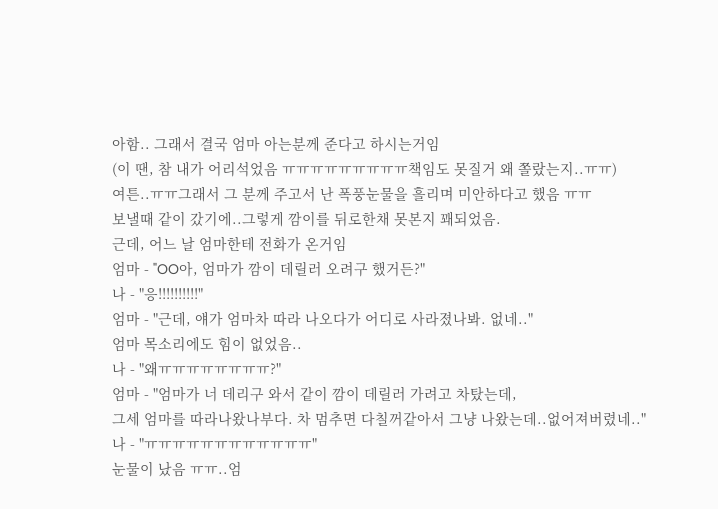아함.. 그래서 결국 엄마 아는분께 준다고 하시는거임
(이 땐, 참 내가 어리석었음 ㅠㅠㅠㅠㅠㅠㅠㅠㅠ책임도 못질거 왜 쫄랐는지..ㅠㅠ)
여튼..ㅠㅠ그래서 그 분께 주고서 난 폭풍눈물을 흘리며 미안하다고 했음 ㅠㅠ
보낼때 같이 갔기에..그렇게 깜이를 뒤로한채 못본지 꽤되었음.
근데, 어느 날 엄마한테 전화가 온거임
엄마 - "OO아, 엄마가 깜이 데릴러 오려구 했거든?"
나 - "응!!!!!!!!!!"
엄마 - "근데, 얘가 엄마차 따라 나오다가 어디로 사라졌나봐. 없네.."
엄마 목소리에도 힘이 없었음..
나 - "왜ㅠㅠㅠㅠㅠㅠㅠㅠ?"
엄마 - "엄마가 너 데리구 와서 같이 깜이 데릴러 가려고 차탔는데,
그세 엄마를 따라나왔나부다. 차 멈추면 다칠꺼같아서 그냥 나왔는데..없어져버렸네.."
나 - "ㅠㅠㅠㅠㅠㅠㅠㅠㅠㅠㅠㅠ"
눈물이 났음 ㅠㅠ..엄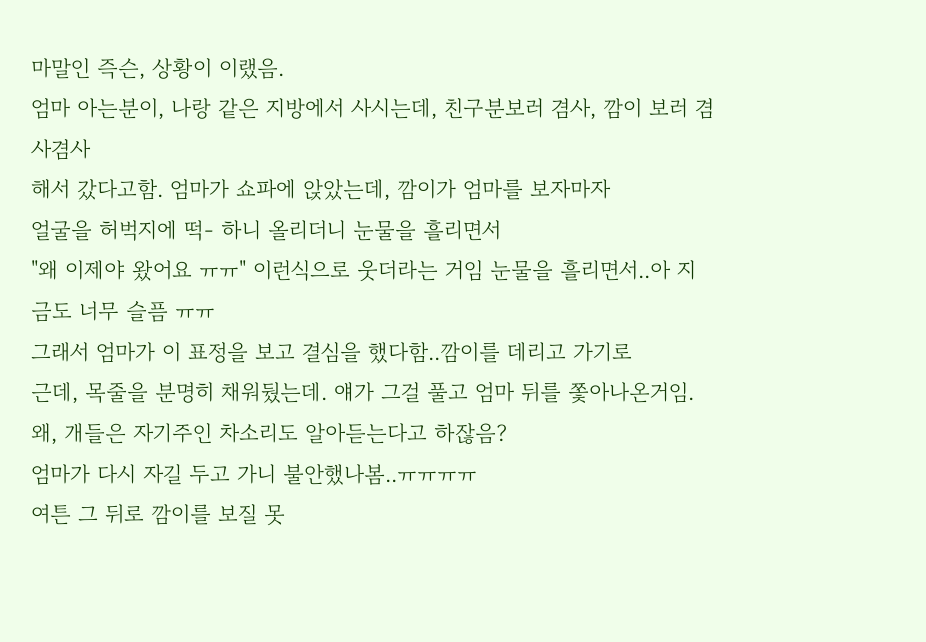마말인 즉슨, 상황이 이랬음.
엄마 아는분이, 나랑 같은 지방에서 사시는데, 친구분보러 겸사, 깜이 보러 겸사겸사
해서 갔다고함. 엄마가 쇼파에 앉았는데, 깜이가 엄마를 보자마자
얼굴을 허벅지에 떡- 하니 올리더니 눈물을 흘리면서
"왜 이제야 왔어요 ㅠㅠ" 이런식으로 웃더라는 거임 눈물을 흘리면서..아 지금도 너무 슬픔 ㅠㅠ
그래서 엄마가 이 표정을 보고 결심을 했다함..깜이를 데리고 가기로
근데, 목줄을 분명히 채워뒀는데. 얘가 그걸 풀고 엄마 뒤를 쫓아나온거임.
왜, 개들은 자기주인 차소리도 알아듣는다고 하잖음?
엄마가 다시 자길 두고 가니 불안했나봄..ㅠㅠㅠㅠ
여튼 그 뒤로 깜이를 보질 못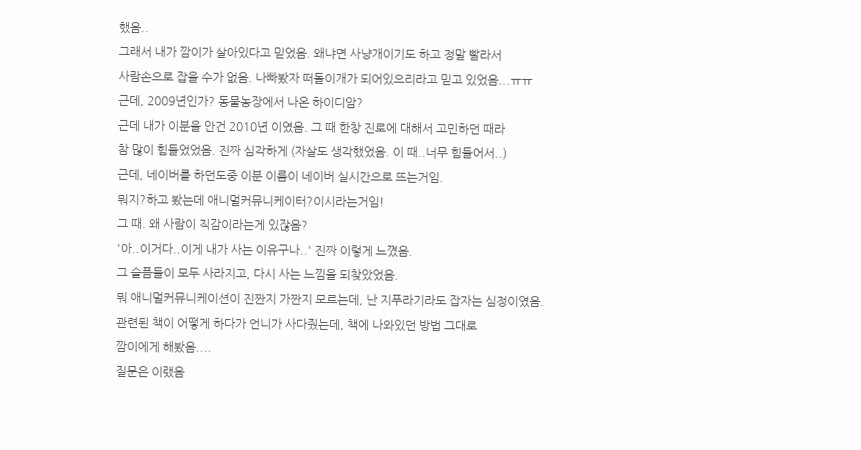했음..
그래서 내가 깜이가 살아있다고 믿었음. 왜냐면 사냥개이기도 하고 정말 빨라서
사람손으로 잡을 수가 없음. 나빠봤자 떠돌이개가 되어있으리라고 믿고 있었음...ㅠㅠ
근데, 2009년인가? 동물농장에서 나온 하이디암?
근데 내가 이분을 안건 2010년 이였음. 그 때 한창 진로에 대해서 고민하던 때라
참 많이 힘들었었음. 진짜 심각하게 (자살도 생각했었음. 이 때..너무 힘들어서..)
근데, 네이버를 하던도중 이분 이름이 네이버 실시간으로 뜨는거임.
뭐지?하고 봤는데 애니멀커뮤니케이터?이시라는거임!
그 때. 왜 사람이 직감이라는게 있잖음?
'아..이거다..이게 내가 사는 이유구나..' 진짜 이렇게 느꼈음.
그 슬픔들이 모두 사라지고, 다시 사는 느낌을 되찾았었음.
뭐 애니멀커뮤니케이션이 진짠지 가짠지 모르는데, 난 지푸라기라도 잡자는 심정이였음.
관련된 책이 어떻게 하다가 언니가 사다줬는데, 책에 나와있던 방법 그대로
깜이에게 해봤음....
질문은 이랬음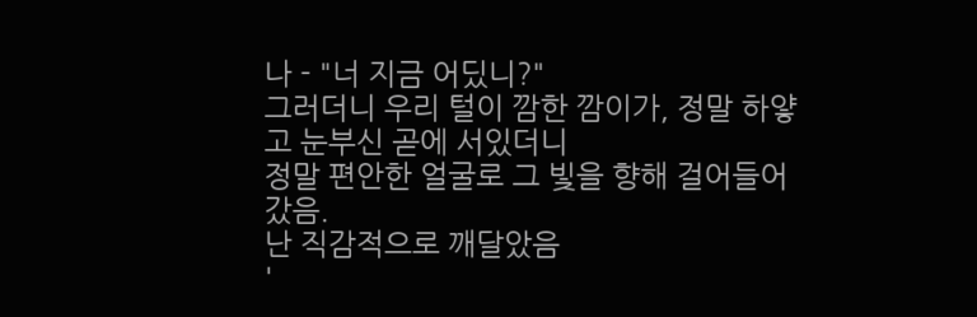나 - "너 지금 어딨니?"
그러더니 우리 털이 깜한 깜이가, 정말 하얗고 눈부신 곧에 서있더니
정말 편안한 얼굴로 그 빛을 향해 걸어들어갔음.
난 직감적으로 깨달았음
'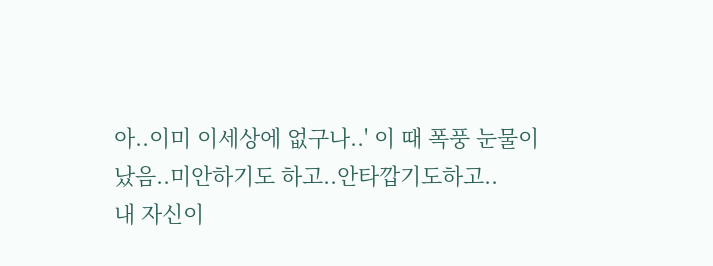아..이미 이세상에 없구나..' 이 때 폭풍 눈물이 났음..미안하기도 하고..안타깝기도하고..
내 자신이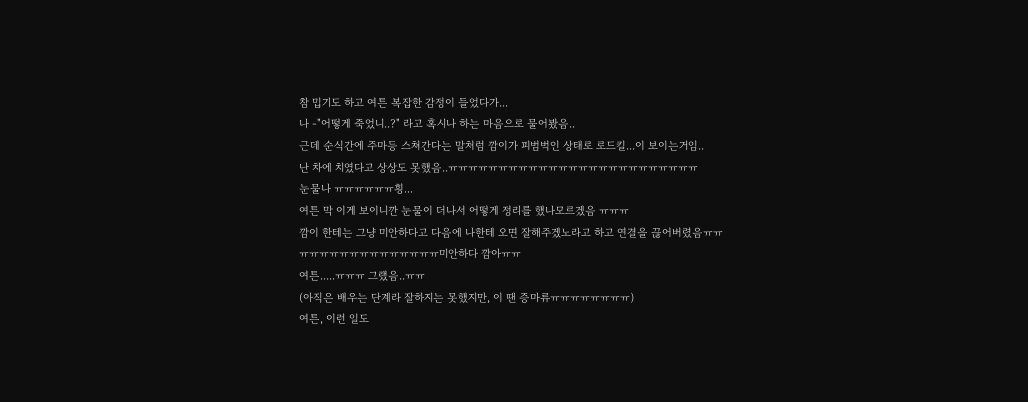참 밉기도 하고 여튼 복잡한 감정이 들었다가...
나 -"어떻게 죽었니..?" 라고 혹시나 하는 마음으로 물어봤음..
근데 순식간에 주마등 스쳐간다는 말처럼 깜이가 피범벅인 상태로 로드킬...이 보이는거임..
난 차에 치였다고 상상도 못했음..ㅠㅠㅠㅠㅠㅠㅠㅠㅠㅠㅠㅠㅠㅠㅠㅠㅠㅠㅠㅠㅠㅠㅠㅠㅠ
눈물나 ㅠㅠㅠㅠㅠㅠ힁...
여튼 막 이게 보이니깐 눈물이 더나서 어떻게 정리를 했나모르겠음 ㅠㅠㅠ
깜이 한테는 그냥 미안하다고 다음에 나한테 오면 잘해주겠노라고 하고 연결을 끊어버렸음ㅠㅠ
ㅠㅠㅠㅠㅠㅠㅠㅠㅠㅠㅠㅠㅠㅠ미안하다 깜아ㅠㅠ
여튼.....ㅠㅠㅠ 그랬음..ㅠㅠ
(아직은 배우는 단계라 잘하지는 못했지만, 이 땐 증마류ㅠㅠㅠㅠㅠㅠㅠㅠ)
여튼, 이런 일도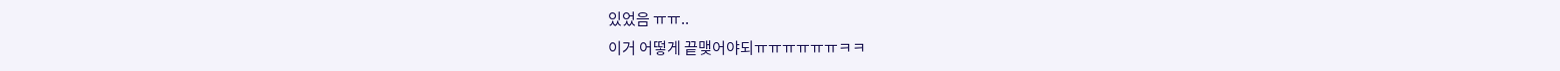있었음 ㅠㅠ..
이거 어떻게 끝맺어야되ㅠㅠㅠㅠㅠㅠㅋㅋ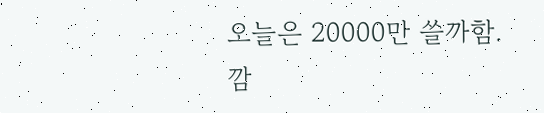오늘은 20000만 쓸까함. 깜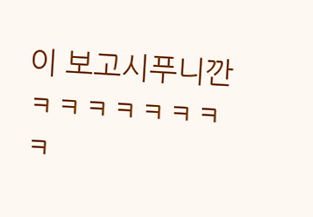이 보고시푸니깐 ㅋㅋㅋㅋㅋㅋㅋㅋ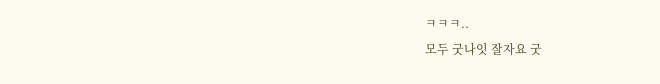ㅋㅋㅋ..
모두 굿나잇 잘자요 굿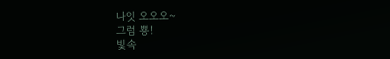나잇 오오오~
그럼 뿅!
빛속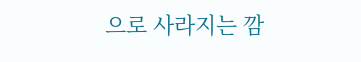으로 사라지는 깜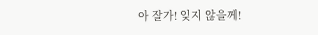아 잘가! 잊지 않을께!